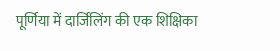पूर्णिया में दार्जिलिंग की एक शिक्षिका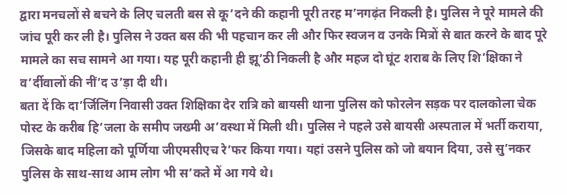द्वारा मनचलों से बचने के लिए चलती बस से कू’दने की कहानी पूरी तरह म’नगढ़ंत निकली है। पुलिस ने पूरे मामले की जांच पूरी कर ली है। पुलिस ने उक्त बस की भी पहचान कर ली और फिर स्वजन व उनके मित्रों से बात करने के बाद पूरे मामले का सच सामने आ गया। यह पूरी कहानी ही झू’ठी निकली है और महज दो घूंट शराब के लिए शि’क्षिका ने व’र्दीवालों की नीं’द उ’ड़ा दी थी।
बता दें कि दा’र्जिलिंग निवासी उक्त शिक्षिका देर रात्रि को बायसी थाना पुलिस को फोरलेन सड़क पर दालकोला चेक पोस्ट के करीब हि’जला के समीप जख्मी अ’वस्था में मिली थी। पुलिस ने पहले उसे बायसी अस्पताल में भर्ती कराया, जिसके बाद महिला को पूर्णिया जीएमसीएच रे’फर किया गया। यहां उसने पुलिस को जो बयान दिया, उसे सु’नकर पुलिस के साथ-साथ आम लोग भी स’कते में आ गये थे।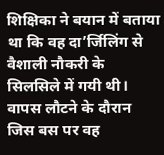शिक्षिका ने बयान में बताया था कि वह दा’र्जिलिंग से वैशाली नौकरी के सिलसिले में गयी थी। वापस लौटने के दौरान जिस बस पर वह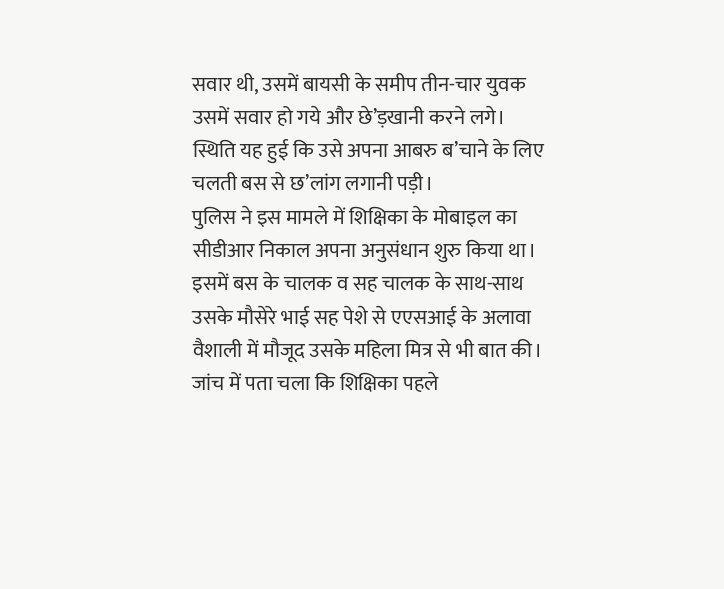सवार थी, उसमें बायसी के समीप तीन-चार युवक उसमें सवार हो गये और छे’ड़खानी करने लगे। स्थिति यह हुई कि उसे अपना आबरु ब’चाने के लिए चलती बस से छ’लांग लगानी पड़ी।
पुलिस ने इस मामले में शिक्षिका के मोबाइल का सीडीआर निकाल अपना अनुसंधान शुरु किया था। इसमें बस के चालक व सह चालक के साथ-साथ उसके मौसेरे भाई सह पेशे से एएसआई के अलावा वैशाली में मौजूद उसके महिला मित्र से भी बात की। जांच में पता चला कि शिक्षिका पहले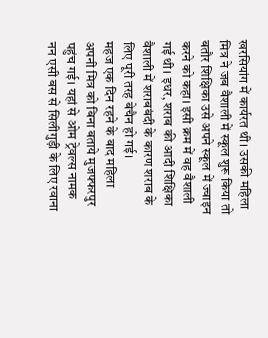खरसियांग में कार्यरत थी। उसकी महिला मित्र ने जब वैशाली में स्कूल शुरू किया तो बतौर शिक्षिका उसे अपने स्कूल में ज्वाइन करने को कहा। इसी क्रम में वह वैशाली गई थी। इधर, शराब की आदी शिक्षिका वैशाली में शराबबंदी के कारण शराब के लिए पूरी तरह बेचैन हो गई।
महज एक दिन रहने के बाद महिला अपनी मित्र को बिना बताये मुजफ्फरपुर पहुंच गई। यहां से ओम ट्रेवल्स नामक नन एसी बस से सिलीगुड़ी के लिए रवाना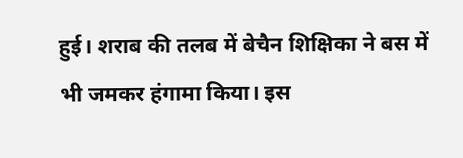हुई। शराब की तलब में बेचैन शिक्षिका ने बस में भी जमकर हंगामा किया। इस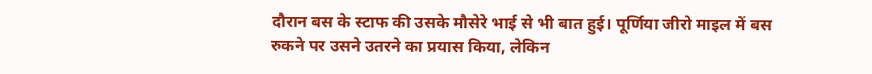दौरान बस के स्टाफ की उसके मौसेरे भाई से भी बात हुई। पूर्णिया जीरो माइल में बस रुकने पर उसने उतरने का प्रयास किया, लेकिन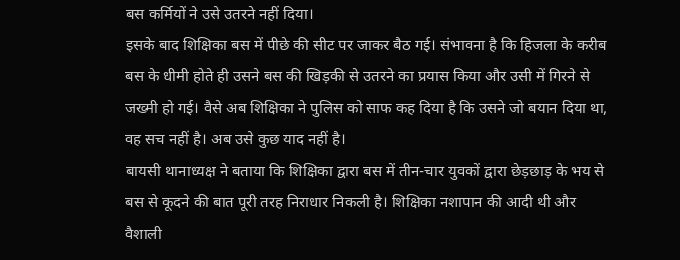बस कर्मियों ने उसे उतरने नहीं दिया।
इसके बाद शिक्षिका बस में पीछे की सीट पर जाकर बैठ गई। संभावना है कि हिजला के करीब बस के धीमी होते ही उसने बस की खिड़की से उतरने का प्रयास किया और उसी में गिरने से जख्मी हो गई। वैसे अब शिक्षिका ने पुलिस को साफ कह दिया है कि उसने जो बयान दिया था, वह सच नहीं है। अब उसे कुछ याद नहीं है।
बायसी थानाध्यक्ष ने बताया कि शिक्षिका द्वारा बस में तीन-चार युवकों द्वारा छेड़छाड़ के भय से बस से कूदने की बात पूरी तरह निराधार निकली है। शिक्षिका नशापान की आदी थी और वैशाली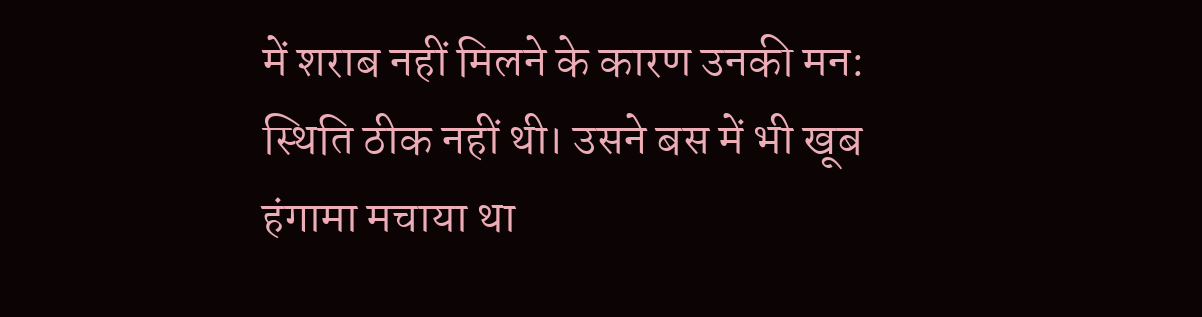में शराब नहीं मिलने के कारण उनकी मन: स्थिति ठीक नहीं थी। उसने बस में भी खूब हंगामा मचाया था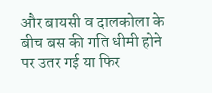और बायसी व दालकोला के बीच बस की गति धीमी होने पर उतर गई या फिर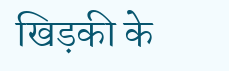खिड़की के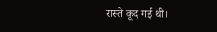रास्ते कूद गई थी।